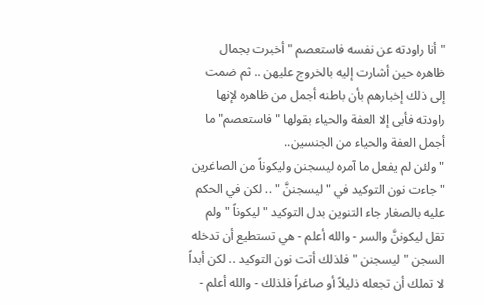" أنا راودته عن نفسه فاستعصم " أخبرت بجمال ظاهره حين أشارت إليه بالخروج عليهن .. ثم ضمت إلى ذلك إخبارهم بأن باطنه أجمل من ظاهره لإنها راودته فأبى إلا العفة والحياء بقولها "فاستعصم" ما أجمل العفة والحياء من الجنسين..
" ولئن لم يفعل ما آمره ليسجنن وليكوناً من الصاغرين " جاءت نون التوكيد في " ليسجننَّ " .. لكن في الحكم عليه بالصغار جاء التنوين بدل التوكيد " ليكوناً " ولم تقل ليكوننَّ والسر - والله أعلم - هي تستطيع أن تدخله السجن " ليسجنن " فلذلك أتت نون التوكيد .. لكن أبداً لا تملك أن تجعله ذليلاً أو صاغراً فلذلك - والله أعلم -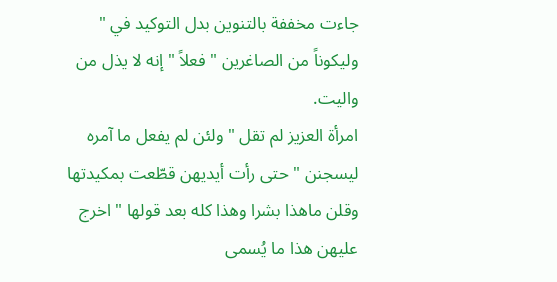جاءت مخففة بالتنوين بدل التوكيد في " وليكوناً من الصاغرين " فعلاً " إنه لا يذل من واليت.
امرأة العزيز لم تقل " ولئن لم يفعل ما آمره ليسجنن " حتى رأت أيديهن قطّعت بمكيدتها وقلن ماهذا بشرا وهذا كله بعد قولها " اخرج عليهن هذا ما يُسمى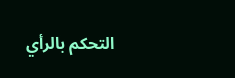التحكم بالرأي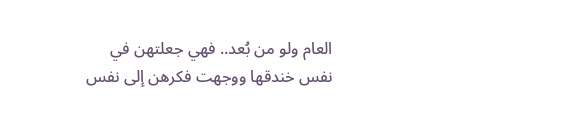العام ولو من بُعد.. فهي جعلتهن في نفس خندقها ووجهت فكرهن إلى نفس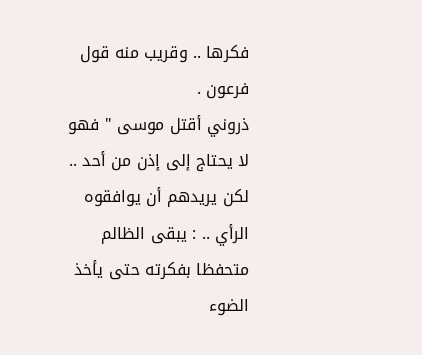فكرها .. وقريب منه قول فرعون .
ذروني أقتل موسى " فهو لا يحتاج إلى إذن من أحد .. لكن يريدهم أن يوافقوه الرأي .. : يبقى الظالم متحفظا بفكرته حتى يأخذ الضوء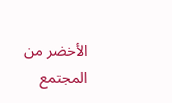الأخضر من المجتمع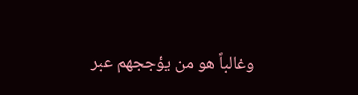وغالباً هو من يؤججهم عبر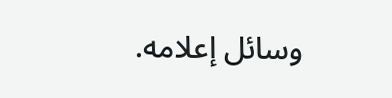وسائل إعلامه.